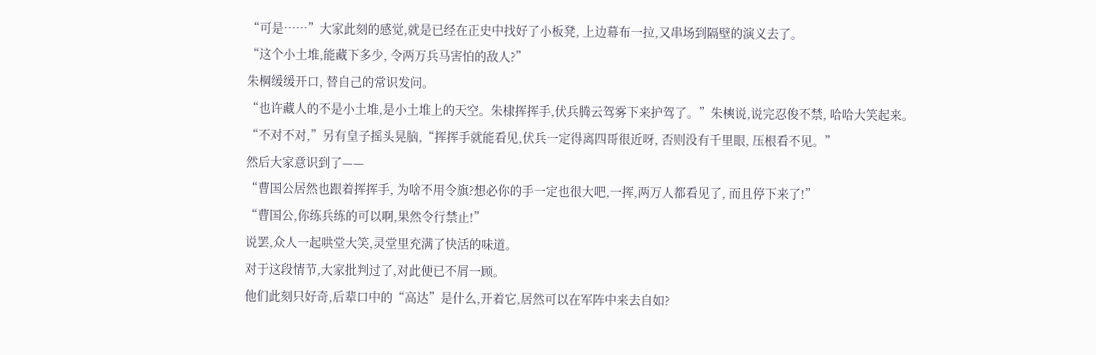“可是……”大家此刻的感觉,就是已经在正史中找好了小板凳, 上边幕布一拉,又串场到隔壁的演义去了。
“这个小土堆,能藏下多少, 令两万兵马害怕的敌人?”
朱棡缓缓开口, 替自己的常识发问。
“也许藏人的不是小土堆,是小土堆上的天空。朱棣挥挥手,伏兵腾云驾雾下来护驾了。”朱樉说,说完忍俊不禁, 哈哈大笑起来。
“不对不对,”另有皇子摇头晃脑,“挥挥手就能看见,伏兵一定得离四哥很近呀, 否则没有千里眼, 压根看不见。”
然后大家意识到了——
“曹国公居然也跟着挥挥手, 为啥不用令旗?想必你的手一定也很大吧,一挥,两万人都看见了, 而且停下来了!”
“曹国公,你练兵练的可以啊,果然令行禁止!”
说罢,众人一起哄堂大笑,灵堂里充满了快活的味道。
对于这段情节,大家批判过了,对此便已不屑一顾。
他们此刻只好奇,后辈口中的“高达”是什么,开着它,居然可以在军阵中来去自如?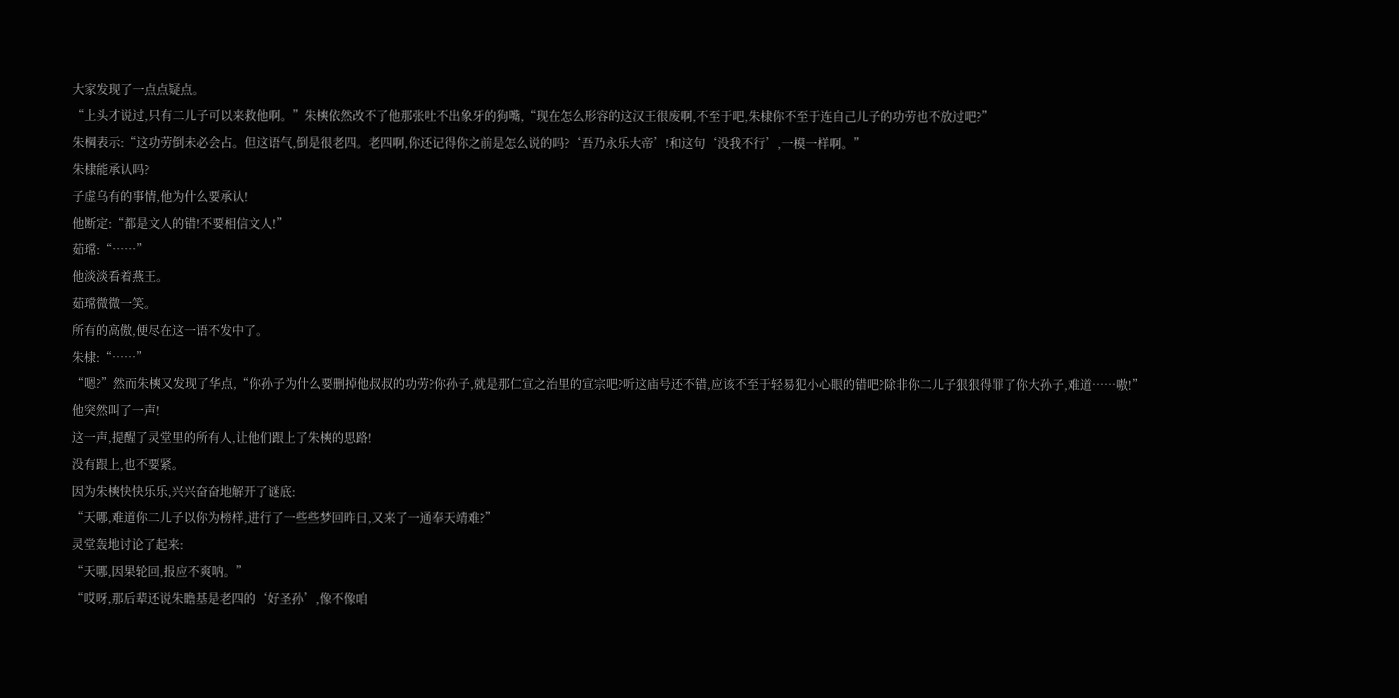大家发现了一点点疑点。
“上头才说过,只有二儿子可以来救他啊。”朱樉依然改不了他那张吐不出象牙的狗嘴,“现在怎么形容的这汉王很废啊,不至于吧,朱棣你不至于连自己儿子的功劳也不放过吧?”
朱棡表示:“这功劳倒未必会占。但这语气,倒是很老四。老四啊,你还记得你之前是怎么说的吗?‘吾乃永乐大帝’!和这句‘没我不行’,一模一样啊。”
朱棣能承认吗?
子虚乌有的事情,他为什么要承认!
他断定:“都是文人的错!不要相信文人!”
茹瑺:“……”
他淡淡看着燕王。
茹瑺微微一笑。
所有的高傲,便尽在这一语不发中了。
朱棣:“……”
“嗯?”然而朱樉又发现了华点,“你孙子为什么要删掉他叔叔的功劳?你孙子,就是那仁宣之治里的宣宗吧?听这庙号还不错,应该不至于轻易犯小心眼的错吧?除非你二儿子狠狠得罪了你大孙子,难道……嗷!”
他突然叫了一声!
这一声,提醒了灵堂里的所有人,让他们跟上了朱樉的思路!
没有跟上,也不要紧。
因为朱樉快快乐乐,兴兴奋奋地解开了谜底:
“天哪,难道你二儿子以你为榜样,进行了一些些梦回昨日,又来了一通奉天靖难?”
灵堂轰地讨论了起来:
“天哪,因果轮回,报应不爽呐。”
“哎呀,那后辈还说朱瞻基是老四的‘好圣孙’,像不像咱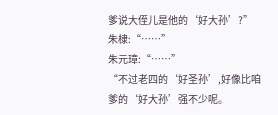爹说大侄儿是他的‘好大孙’?”
朱棣:“……”
朱元璋:“……”
“不过老四的‘好圣孙’,好像比咱爹的‘好大孙’强不少呢。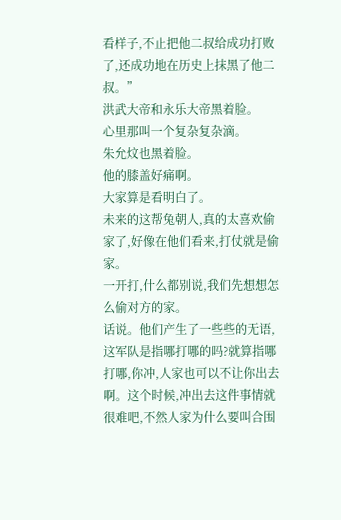看样子,不止把他二叔给成功打败了,还成功地在历史上抹黑了他二叔。”
洪武大帝和永乐大帝黑着脸。
心里那叫一个复杂复杂滴。
朱允炆也黑着脸。
他的膝盖好痛啊。
大家算是看明白了。
未来的这帮兔朝人,真的太喜欢偷家了,好像在他们看来,打仗就是偷家。
一开打,什么都别说,我们先想想怎么偷对方的家。
话说。他们产生了一些些的无语,这军队是指哪打哪的吗?就算指哪打哪,你冲,人家也可以不让你出去啊。这个时候,冲出去这件事情就很难吧,不然人家为什么要叫合围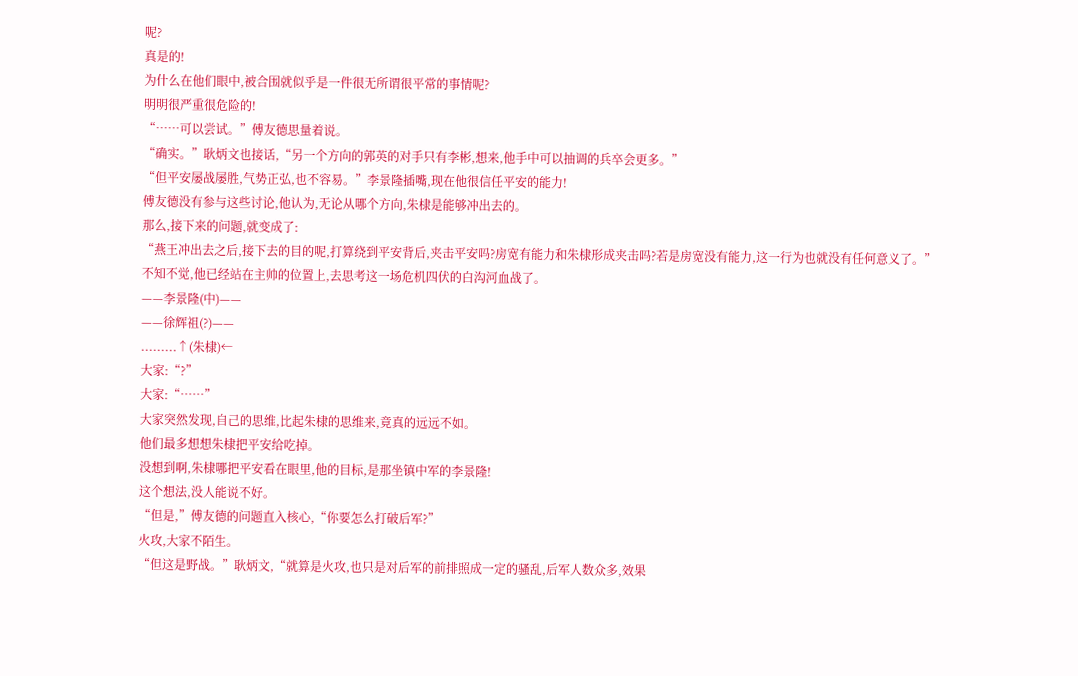呢?
真是的!
为什么在他们眼中,被合围就似乎是一件很无所谓很平常的事情呢?
明明很严重很危险的!
“……可以尝试。”傅友德思量着说。
“确实。”耿炳文也接话,“另一个方向的郭英的对手只有李彬,想来,他手中可以抽调的兵卒会更多。”
“但平安屡战屡胜,气势正弘,也不容易。”李景隆插嘴,现在他很信任平安的能力!
傅友德没有参与这些讨论,他认为,无论从哪个方向,朱棣是能够冲出去的。
那么,接下来的问题,就变成了:
“燕王冲出去之后,接下去的目的呢,打算绕到平安背后,夹击平安吗?房宽有能力和朱棣形成夹击吗?若是房宽没有能力,这一行为也就没有任何意义了。”
不知不觉,他已经站在主帅的位置上,去思考这一场危机四伏的白沟河血战了。
——李景隆(中)——
——徐辉祖(?)——
.........↑(朱棣)←
大家:“?”
大家:“……”
大家突然发现,自己的思维,比起朱棣的思维来,竟真的远远不如。
他们最多想想朱棣把平安给吃掉。
没想到啊,朱棣哪把平安看在眼里,他的目标,是那坐镇中军的李景隆!
这个想法,没人能说不好。
“但是,”傅友德的问题直入核心,“你要怎么打破后军?”
火攻,大家不陌生。
“但这是野战。”耿炳文,“就算是火攻,也只是对后军的前排照成一定的骚乱,后军人数众多,效果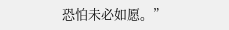恐怕未必如愿。”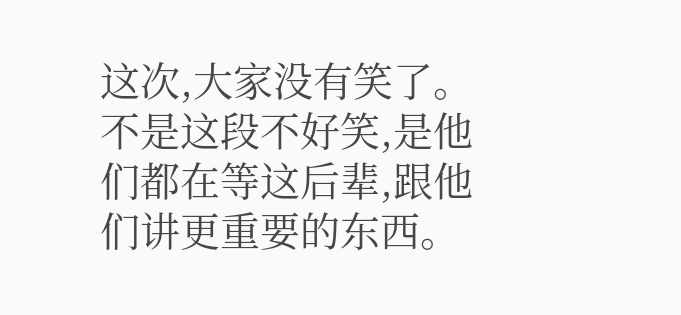这次,大家没有笑了。
不是这段不好笑,是他们都在等这后辈,跟他们讲更重要的东西。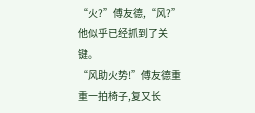“火?”傅友德,“风?”
他似乎已经抓到了关键。
“风助火势!”傅友德重重一拍椅子,复又长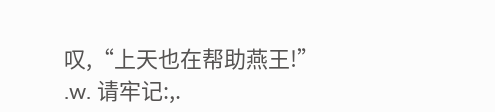叹,“上天也在帮助燕王!”
.w. 请牢记:,.